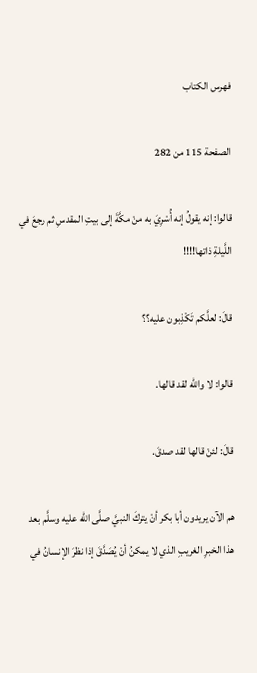فهرس الكتاب

الصفحة 115 من 282

قالوا: إنه يقولُ إنه أُسْرِيَ به منْ مكَّةَ إلى بيتِ المقدسِ ثم رجعَ في اللَّيلةِ ذاتها!!!!

قالَ: لعلَّكم تَكْذِبون عليه؟؟

قالوا: لا والله لقد قالها.

قالَ: لئنْ قالها لقد صدقَ.

هم الآن يريدون أبا بكر أنْ يتركَ النبيَّ صلَّى الله عليه وسلَّم بعد هذا الخبرِ الغريبِ الذي لا يمكنُ أنْ يُصَدَّقَ إذا نظرَ الإنسانُ في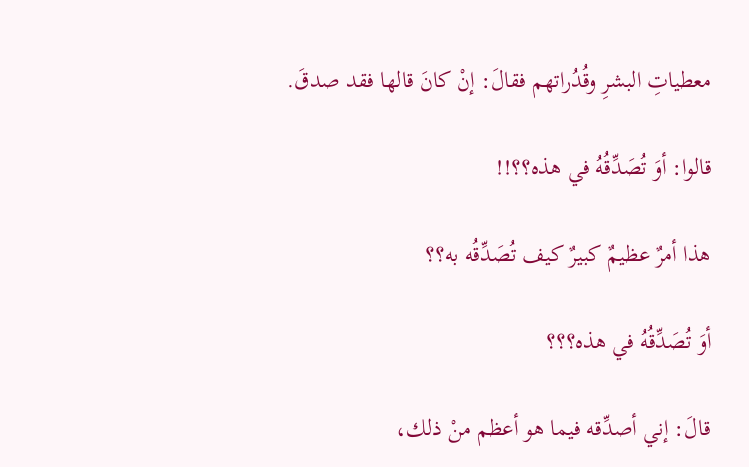معطياتِ البشرِ وقُدُراتهم فقالَ: إنْ كانَ قالها فقد صدقَ.

قالوا: أوَ تُصَدِّقُهُ في هذه؟؟!!

هذا أمرٌ عظيمٌ كبيرٌ كيف تُصَدِّقُه به؟؟

أوَ تُصَدِّقُهُ في هذه؟؟؟

قالَ: إني أصدِّقه فيما هو أعظم منْ ذلك،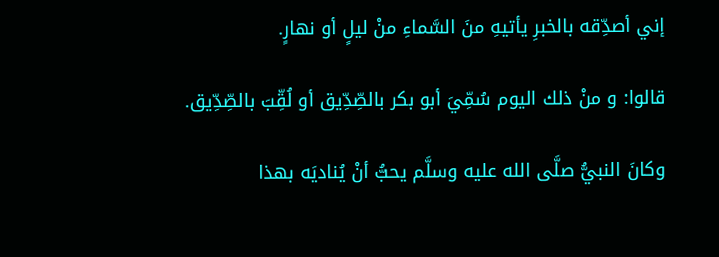إني أصدِّقه بالخبرِ يأتيهِ منَ السَّماءِ منْ ليلٍ أو نهارٍ.

قالوا: و منْ ذلك اليوم سُمِّيَ أبو بكر بالصِّدِّيق أو لُقِّبَ بالصِّدِّيق.

وكانَ النبيُّ صلَّى الله عليه وسلَّم يحبُّ أنْ يُناديَه بهذا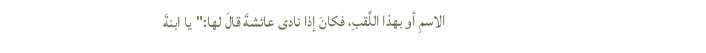الاسمِ أو بهذا اللَّقبِ، فكانَ إذا نادى عائشةَ قالَ لها:"يا ابنةَ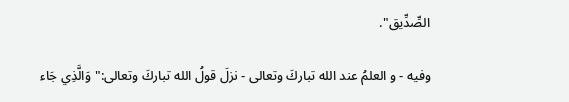الصِّدِّيق".

وفيه - و العلمُ عند الله تباركَ وتعالى - نزلَ قولُ الله تباركَ وتعالى:"وَالَّذِي جَاء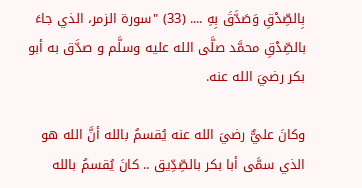بِالصِّدْقِ وَصَدَّقَ بِهِ .... (33) "سورة الزمر، الذي جاءَ بالصِّدْقِ محمَّد صلَّى الله عليه وسلَّم و صدَّق به أبو بكر رضيَ الله عنه.

وكانَ عليٌّ رضيَ الله عنه يُقسمُ بالله أنَّ الله هو الذي سمَّى أبا بكر بالصِّدِّيق .. كانَ يُقسمُ بالله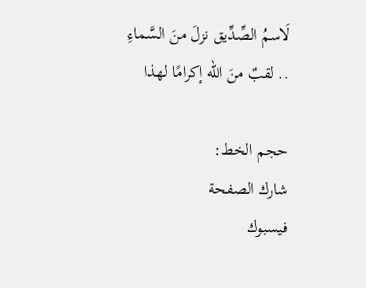لَاسمُ الصِّدِّيق نزلَ منَ السَّماءِ .. لقبٌ منَ الله إكرامًا لهذا

حجم الخط:
شارك الصفحة
فيسبوك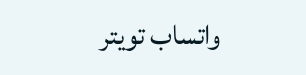واتساب تويتر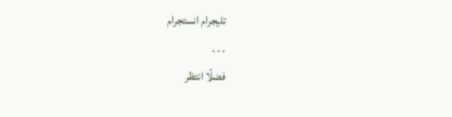تليجرام انستجرام
. . .
فضلًا انتظر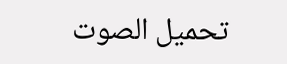تحميل الصوت